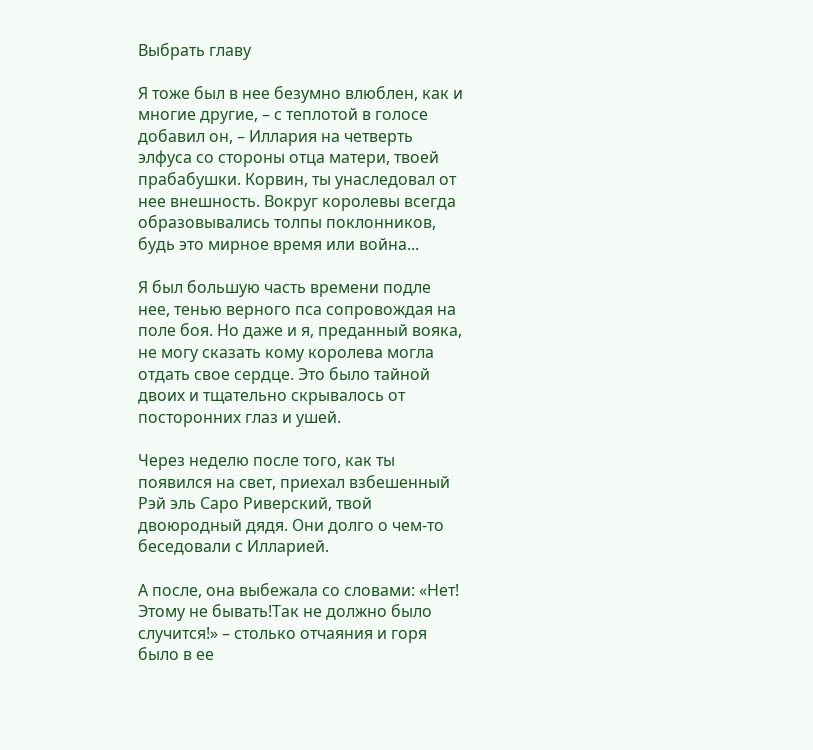Выбрать главу

Я тоже был в нее безумно влюблен, как и многие другие, – с теплотой в голосе добавил он, – Иллария на четверть элфуса со стороны отца матери, твоей прабабушки. Корвин, ты унаследовал от нее внешность. Вокруг королевы всегда образовывались толпы поклонников, будь это мирное время или война...

Я был большую часть времени подле нее, тенью верного пса сопровождая на поле боя. Но даже и я, преданный вояка, не могу сказать кому королева могла отдать свое сердце. Это было тайной двоих и тщательно скрывалось от посторонних глаз и ушей.

Через неделю после того, как ты появился на свет, приехал взбешенный Рэй эль Саро Риверский, твой двоюродный дядя. Они долго о чем-то беседовали с Илларией.

А после, она выбежала со словами: «Нет! Этому не бывать!Так не должно было случится!» – столько отчаяния и горя было в ее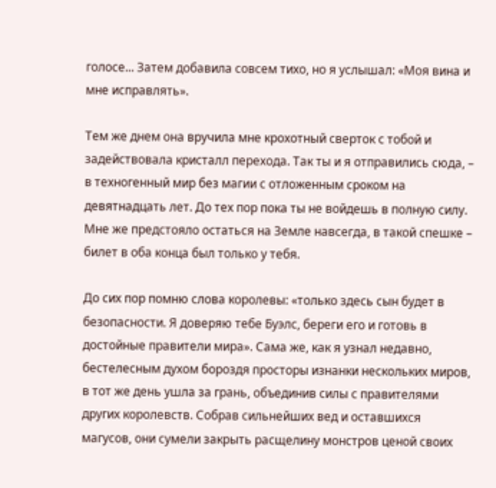голосе... Затем добавила совсем тихо, но я услышал: «Моя вина и мне исправлять».

Тем же днем она вручила мне крохотный сверток с тобой и задействовала кристалл перехода. Так ты и я отправились сюда, – в техногенный мир без магии с отложенным сроком на девятнадцать лет. До тех пор пока ты не войдешь в полную силу. Мне же предстояло остаться на Земле навсегда, в такой спешке – билет в оба конца был только у тебя.

До сих пор помню слова королевы: «только здесь сын будет в безопасности. Я доверяю тебе Буэлс, береги его и готовь в достойные правители мира». Сама же, как я узнал недавно, бестелесным духом бороздя просторы изнанки нескольких миров, в тот же день ушла за грань, объединив силы с правителями других королевств. Собрав сильнейших вед и оставшихся магусов, они сумели закрыть расщелину монстров ценой своих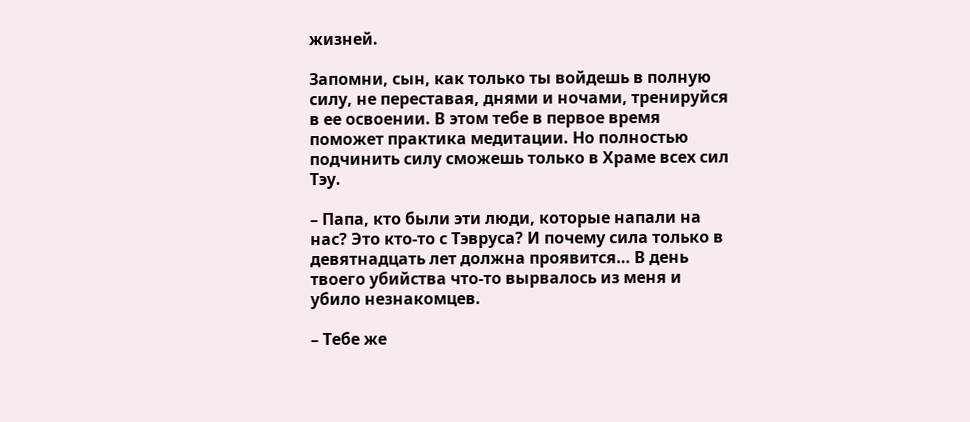жизней.

Запомни, сын, как только ты войдешь в полную силу, не переставая, днями и ночами, тренируйся в ее освоении. В этом тебе в первое время поможет практика медитации. Но полностью подчинить силу сможешь только в Храме всех сил Тэу.

– Папа, кто были эти люди, которые напали на нас? Это кто-то с Тэвруса? И почему сила только в девятнадцать лет должна проявится… В день твоего убийства что-то вырвалось из меня и убило незнакомцев.

– Тебе же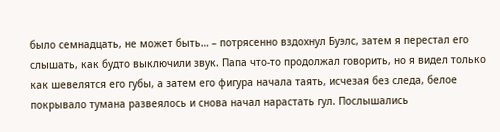было семнадцать, не может быть… – потрясенно вздохнул Буэлс, затем я перестал его слышать, как будто выключили звук. Папа что-то продолжал говорить, но я видел только как шевелятся его губы, а затем его фигура начала таять, исчезая без следа, белое покрывало тумана развеялось и снова начал нарастать гул. Послышались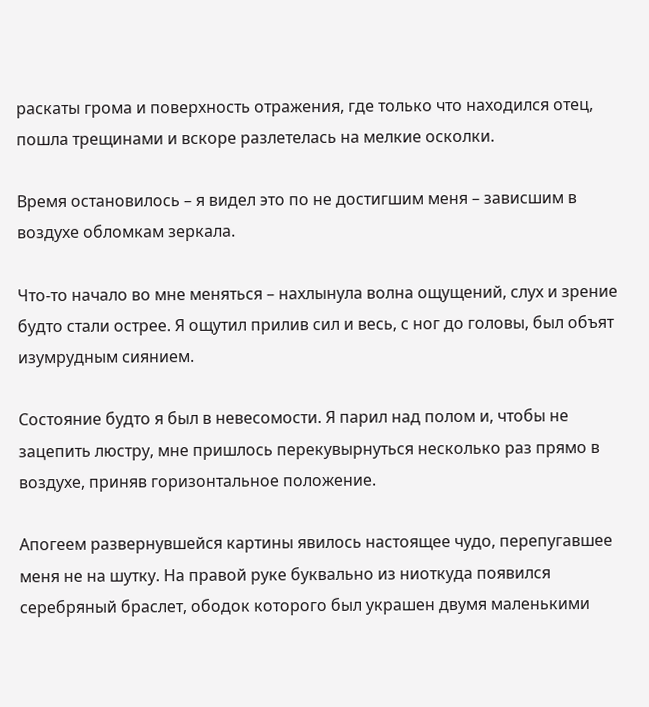раскаты грома и поверхность отражения, где только что находился отец, пошла трещинами и вскоре разлетелась на мелкие осколки.

Время остановилось – я видел это по не достигшим меня – зависшим в воздухе обломкам зеркала.

Что-то начало во мне меняться – нахлынула волна ощущений, слух и зрение будто стали острее. Я ощутил прилив сил и весь, с ног до головы, был объят изумрудным сиянием.

Состояние будто я был в невесомости. Я парил над полом и, чтобы не зацепить люстру, мне пришлось перекувырнуться несколько раз прямо в воздухе, приняв горизонтальное положение.

Апогеем развернувшейся картины явилось настоящее чудо, перепугавшее меня не на шутку. На правой руке буквально из ниоткуда появился серебряный браслет, ободок которого был украшен двумя маленькими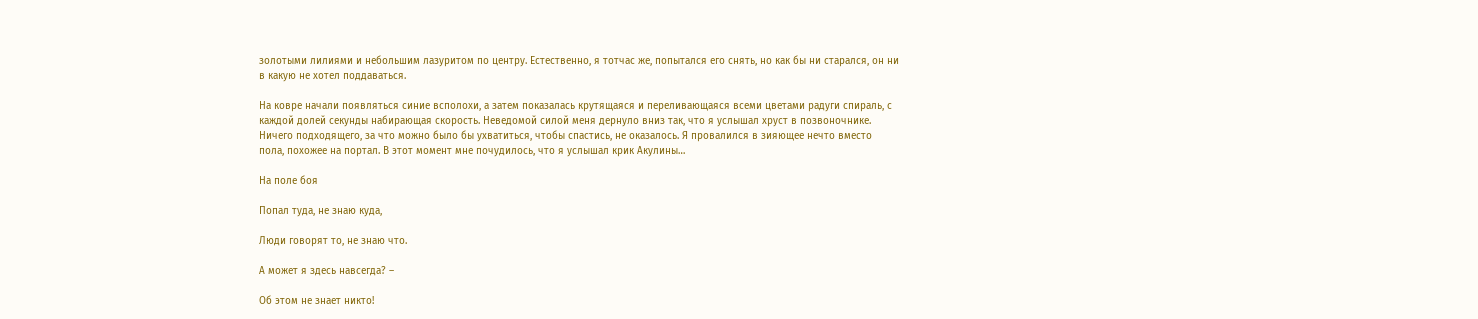золотыми лилиями и небольшим лазуритом по центру. Естественно, я тотчас же, попытался его снять, но как бы ни старался, он ни в какую не хотел поддаваться.

На ковре начали появляться синие всполохи, а затем показалась крутящаяся и переливающаяся всеми цветами радуги спираль, с каждой долей секунды набирающая скорость. Неведомой силой меня дернуло вниз так, что я услышал хруст в позвоночнике. Ничего подходящего, за что можно было бы ухватиться, чтобы спастись, не оказалось. Я провалился в зияющее нечто вместо пола, похожее на портал. В этот момент мне почудилось, что я услышал крик Акулины…

На поле боя

Попал туда, не знаю куда,

Люди говорят то, не знаю что.

А может я здесь навсегда? –

Об этом не знает никто!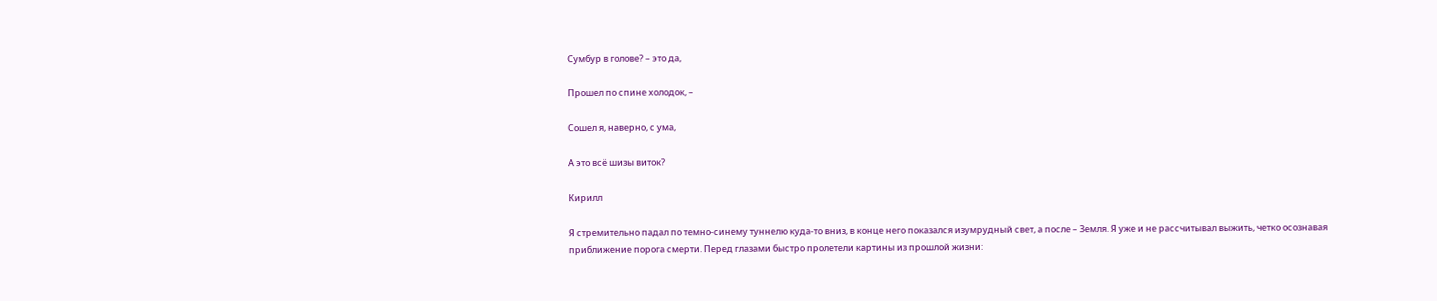Сумбур в голове? – это да,

Прошел по спине холодок, –

Сошел я, наверно, с ума,

А это всё шизы виток?

Кирилл

Я стремительно падал по темно-синему туннелю куда-то вниз, в конце него показался изумрудный свет, а после – Земля. Я уже и не рассчитывал выжить, четко осознавая приближение порога смерти. Перед глазами быстро пролетели картины из прошлой жизни: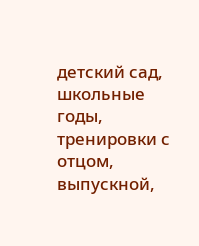детский сад, школьные годы, тренировки с отцом, выпускной,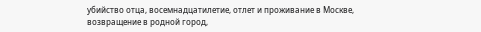убийство отца, восемнадцатилетие, отлет и проживание в Москве, возвращение в родной город,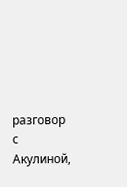разговор с Акулиной,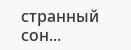странный сон...